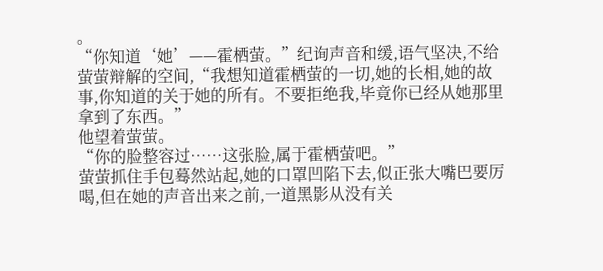。
“你知道‘她’——霍栖萤。”纪询声音和缓,语气坚决,不给萤萤辩解的空间,“我想知道霍栖萤的一切,她的长相,她的故事,你知道的关于她的所有。不要拒绝我,毕竟你已经从她那里拿到了东西。”
他望着萤萤。
“你的脸整容过……这张脸,属于霍栖萤吧。”
萤萤抓住手包蓦然站起,她的口罩凹陷下去,似正张大嘴巴要厉喝,但在她的声音出来之前,一道黑影从没有关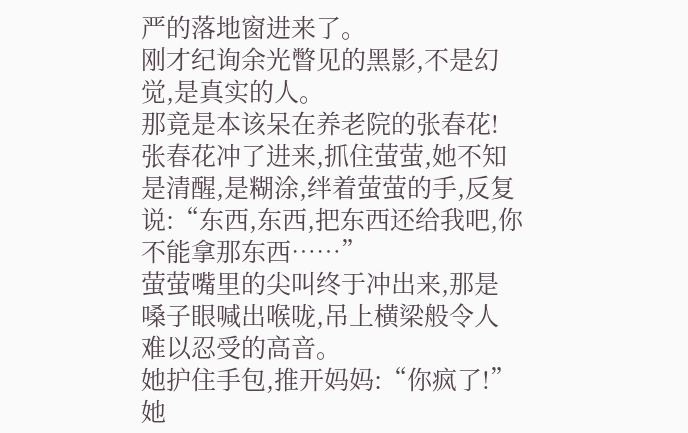严的落地窗进来了。
刚才纪询余光瞥见的黑影,不是幻觉,是真实的人。
那竟是本该呆在养老院的张春花!
张春花冲了进来,抓住萤萤,她不知是清醒,是糊涂,绊着萤萤的手,反复说:“东西,东西,把东西还给我吧,你不能拿那东西……”
萤萤嘴里的尖叫终于冲出来,那是嗓子眼喊出喉咙,吊上横梁般令人难以忍受的高音。
她护住手包,推开妈妈:“你疯了!”
她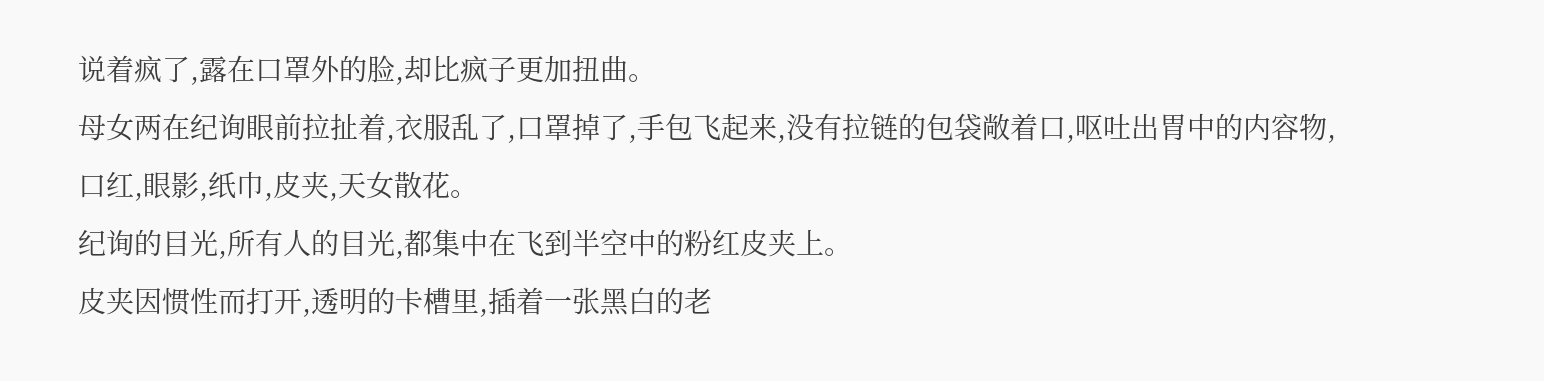说着疯了,露在口罩外的脸,却比疯子更加扭曲。
母女两在纪询眼前拉扯着,衣服乱了,口罩掉了,手包飞起来,没有拉链的包袋敞着口,呕吐出胃中的内容物,口红,眼影,纸巾,皮夹,天女散花。
纪询的目光,所有人的目光,都集中在飞到半空中的粉红皮夹上。
皮夹因惯性而打开,透明的卡槽里,插着一张黑白的老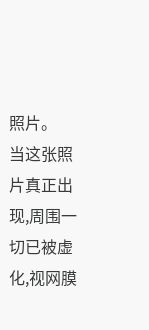照片。
当这张照片真正出现,周围一切已被虚化,视网膜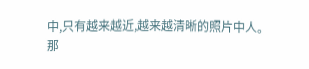中,只有越来越近,越来越清晰的照片中人。
那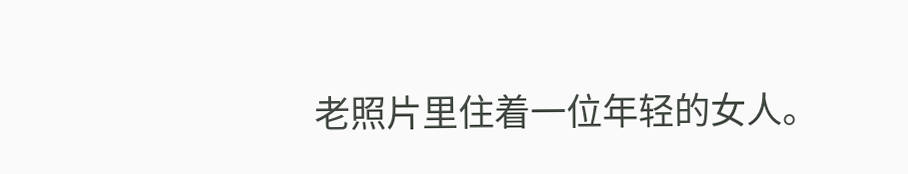老照片里住着一位年轻的女人。